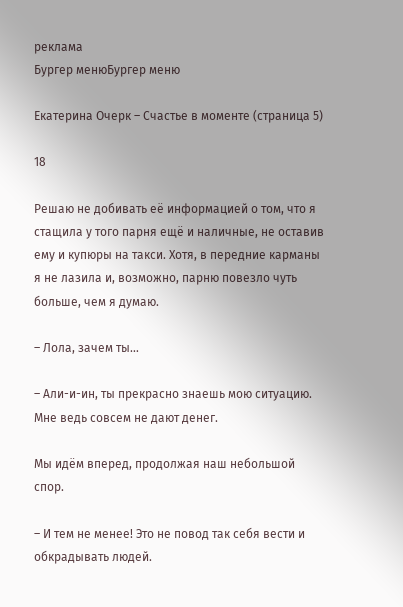реклама
Бургер менюБургер меню

Екатерина Очерк – Счастье в моменте (страница 5)

18

Решаю не добивать её информацией о том, что я стащила у того парня ещё и наличные, не оставив ему и купюры на такси. Хотя, в передние карманы я не лазила и, возможно, парню повезло чуть больше, чем я думаю.

– Лола, зачем ты…

– Али-и-ин, ты прекрасно знаешь мою ситуацию. Мне ведь совсем не дают денег.

Мы идём вперед, продолжая наш небольшой спор.

– И тем не менее! Это не повод так себя вести и обкрадывать людей.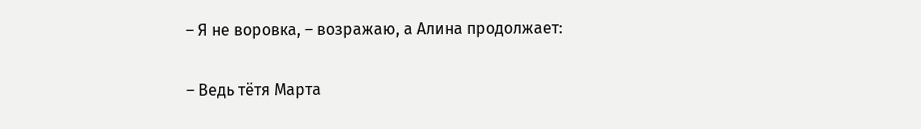– Я не воровка, – возражаю, а Алина продолжает:

– Ведь тётя Марта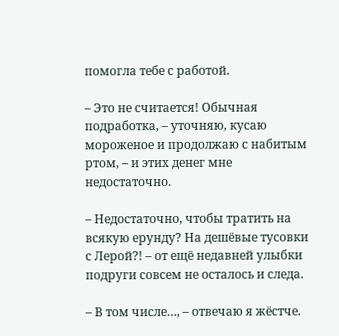помогла тебе с работой.

– Это не считается! Обычная подработка, – уточняю, кусаю мороженое и продолжаю с набитым ртом, – и этих денег мне недостаточно.

– Недостаточно, чтобы тратить на всякую ерунду? На дешёвые тусовки с Лерой?! – от ещё недавней улыбки подруги совсем не осталось и следа.

– В том числе…, – отвечаю я жёстче.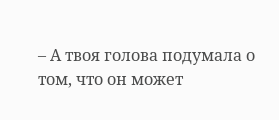– А твоя голова подумала о том, что он может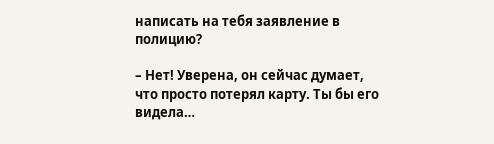написать на тебя заявление в полицию?

– Нет! Уверена, он сейчас думает, что просто потерял карту. Ты бы его видела…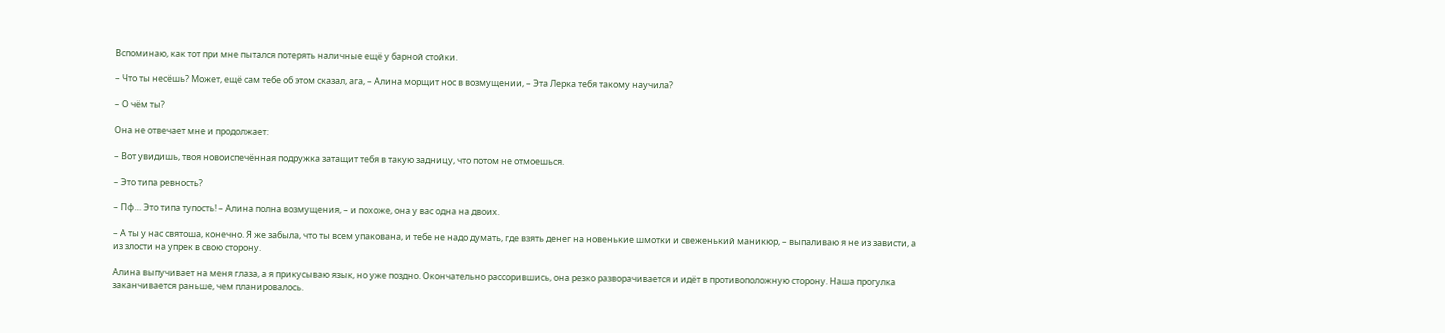Вспоминаю, как тот при мне пытался потерять наличные ещё у барной стойки.

– Что ты несёшь? Может, ещё сам тебе об этом сказал, ага, – Алина морщит нос в возмущении, – Эта Лерка тебя такому научила?

– О чём ты?

Она не отвечает мне и продолжает:

– Вот увидишь, твоя новоиспечённая подружка затащит тебя в такую задницу, что потом не отмоешься.

– Это типа ревность?

– Пф… Это типа тупость! – Алина полна возмущения, – и похоже, она у вас одна на двоих.

– А ты у нас святоша, конечно. Я же забыла, что ты всем упакована, и тебе не надо думать, где взять денег на новенькие шмотки и свеженький маникюр, – выпаливаю я не из зависти, а из злости на упрек в свою сторону.

Алина выпучивает на меня глаза, а я прикусываю язык, но уже поздно. Окончательно рассорившись, она резко разворачивается и идёт в противоположную сторону. Наша прогулка заканчивается раньше, чем планировалось.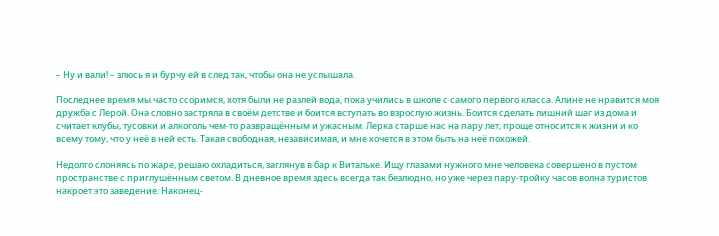– Ну и вали! – злюсь я и бурчу ей в след так, чтобы она не услышала.

Последнее время мы часто ссоримся, хотя были не разлей вода, пока учились в школе с самого первого класса. Алине не нравится моя дружба с Лерой. Она словно застряла в своём детстве и боится вступать во взрослую жизнь. Боится сделать лишний шаг из дома и считает клубы, тусовки и алкоголь чем-то развращённым и ужасным. Лерка старше нас на пару лет, проще относится к жизни и ко всему тому, что у неё в ней есть. Такая свободная, независимая, и мне хочется в этом быть на неё похожей.

Недолго слоняясь по жаре, решаю охладиться, заглянув в бар к Витальке. Ищу глазами нужного мне человека совершено в пустом пространстве с приглушённым светом. В дневное время здесь всегда так безлюдно, но уже через пару-тройку часов волна туристов накроет это заведение. Наконец-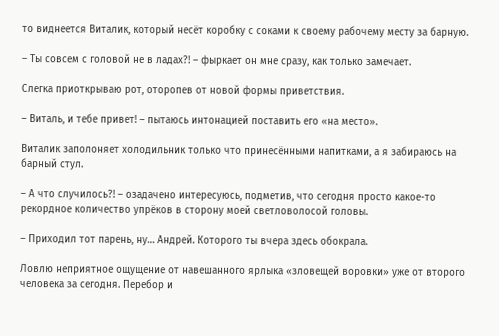то виднеется Виталик, который несёт коробку с соками к своему рабочему месту за барную.

– Ты совсем с головой не в ладах?! – фыркает он мне сразу, как только замечает.

Слегка приоткрываю рот, оторопев от новой формы приветствия.

– Виталь, и тебе привет! – пытаюсь интонацией поставить его «на место».

Виталик заполоняет холодильник только что принесёнными напитками, а я забираюсь на барный стул.

– А что случилось?! – озадачено интересуюсь, подметив, что сегодня просто какое-то рекордное количество упрёков в сторону моей светловолосой головы.

– Приходил тот парень, ну… Андрей. Которого ты вчера здесь обокрала.

Ловлю неприятное ощущение от навешанного ярлыка «зловещей воровки» уже от второго человека за сегодня. Перебор и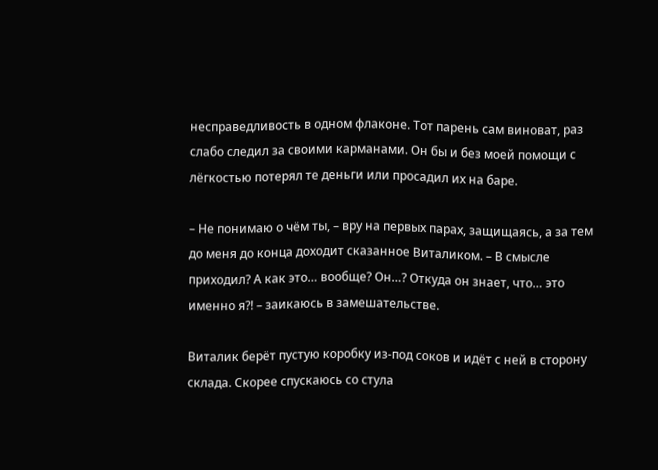несправедливость в одном флаконе. Тот парень сам виноват, раз слабо следил за своими карманами. Он бы и без моей помощи с лёгкостью потерял те деньги или просадил их на баре.

– Не понимаю о чём ты, – вру на первых парах, защищаясь, а за тем до меня до конца доходит сказанное Виталиком. – В смысле приходил? А как это… вообще? Он…? Откуда он знает, что… это именно я?! – заикаюсь в замешательстве.

Виталик берёт пустую коробку из-под соков и идёт с ней в сторону склада. Скорее спускаюсь со стула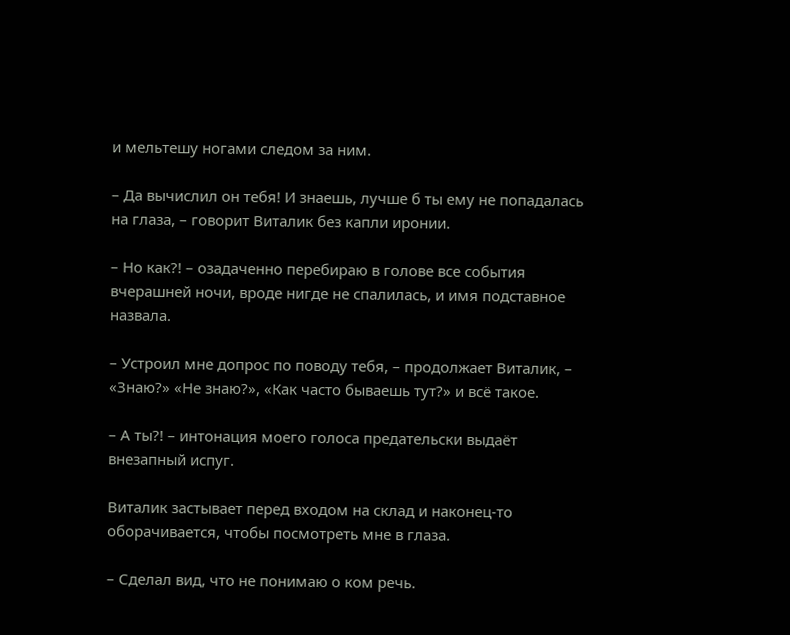и мельтешу ногами следом за ним.

– Да вычислил он тебя! И знаешь, лучше б ты ему не попадалась на глаза, – говорит Виталик без капли иронии.

– Но как?! – озадаченно перебираю в голове все события вчерашней ночи, вроде нигде не спалилась, и имя подставное назвала.

– Устроил мне допрос по поводу тебя, – продолжает Виталик, – «Знаю?» «Не знаю?», «Как часто бываешь тут?» и всё такое.

– А ты?! – интонация моего голоса предательски выдаёт внезапный испуг.

Виталик застывает перед входом на склад и наконец-то оборачивается, чтобы посмотреть мне в глаза.

– Сделал вид, что не понимаю о ком речь.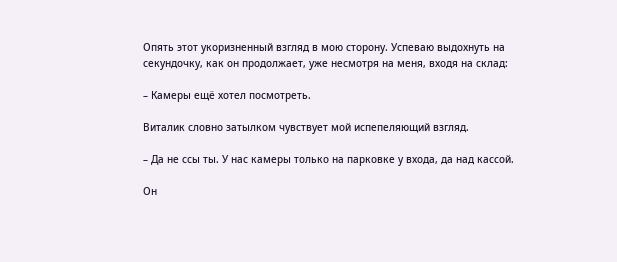Опять этот укоризненный взгляд в мою сторону. Успеваю выдохнуть на секундочку, как он продолжает, уже несмотря на меня, входя на склад:

– Камеры ещё хотел посмотреть.

Виталик словно затылком чувствует мой испепеляющий взгляд.

– Да не ссы ты. У нас камеры только на парковке у входа, да над кассой.

Он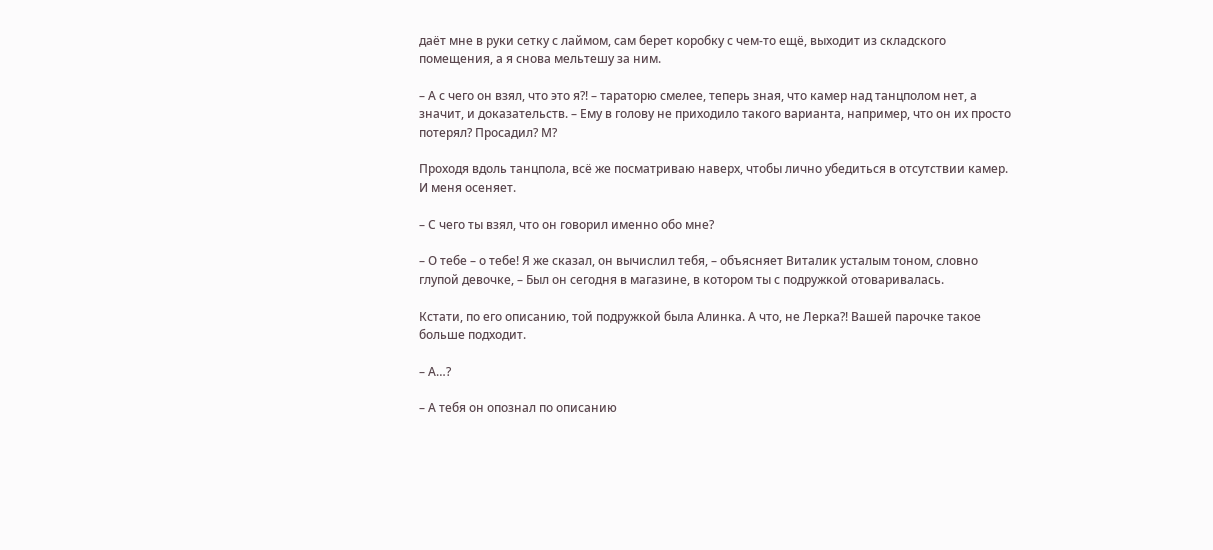даёт мне в руки сетку с лаймом, сам берет коробку с чем-то ещё, выходит из складского помещения, а я снова мельтешу за ним.

– А с чего он взял, что это я?! – тараторю смелее, теперь зная, что камер над танцполом нет, а значит, и доказательств. – Ему в голову не приходило такого варианта, например, что он их просто потерял? Просадил? М?

Проходя вдоль танцпола, всё же посматриваю наверх, чтобы лично убедиться в отсутствии камер. И меня осеняет.

– С чего ты взял, что он говорил именно обо мне?

– О тебе – о тебе! Я же сказал, он вычислил тебя, – объясняет Виталик усталым тоном, словно глупой девочке, – Был он сегодня в магазине, в котором ты с подружкой отоваривалась.

Кстати, по его описанию, той подружкой была Алинка. А что, не Лерка?! Вашей парочке такое больше подходит.

– А…?

– А тебя он опознал по описанию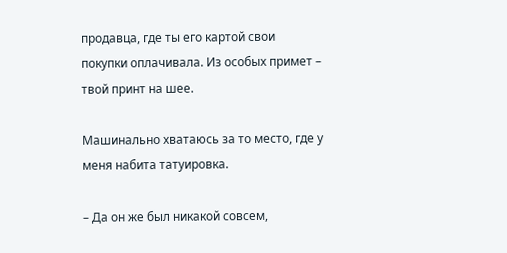продавца, где ты его картой свои покупки оплачивала. Из особых примет – твой принт на шее.

Машинально хватаюсь за то место, где у меня набита татуировка.

– Да он же был никакой совсем,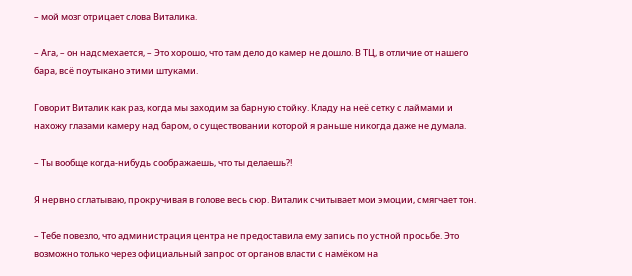– мой мозг отрицает слова Виталика.

– Ага, – он надсмехается, – Это хорошо, что там дело до камер не дошло. В ТЦ, в отличие от нашего бара, всё поутыкано этими штуками.

Говорит Виталик как раз, когда мы заходим за барную стойку. Кладу на неё сетку с лаймами и нахожу глазами камеру над баром, о существовании которой я раньше никогда даже не думала.

– Ты вообще когда-нибудь соображаешь, что ты делаешь?!

Я нервно сглатываю, прокручивая в голове весь сюр. Виталик считывает мои эмоции, смягчает тон.

– Тебе повезло, что администрация центра не предоставила ему запись по устной просьбе. Это возможно только через официальный запрос от органов власти с намёком на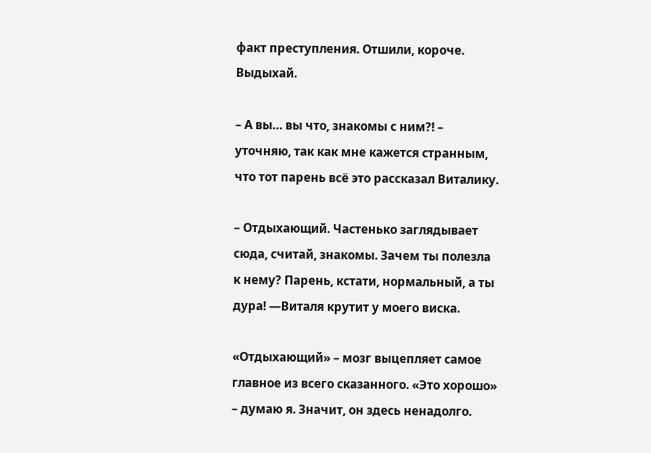факт преступления. Отшили, короче. Выдыхай.

– А вы… вы что, знакомы с ним?! – уточняю, так как мне кажется странным, что тот парень всё это рассказал Виталику.

– Отдыхающий. Частенько заглядывает сюда, считай, знакомы. Зачем ты полезла к нему? Парень, кстати, нормальный, а ты дура! —Виталя крутит у моего виска.

«Отдыхающий» – мозг выцепляет самое главное из всего сказанного. «Это хорошо» – думаю я. Значит, он здесь ненадолго.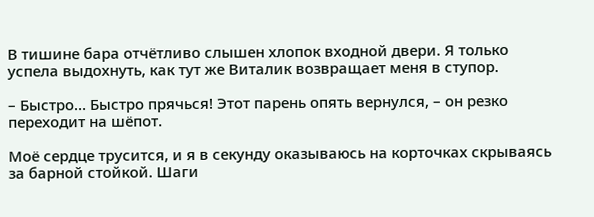В тишине бара отчётливо слышен хлопок входной двери. Я только успела выдохнуть, как тут же Виталик возвращает меня в ступор.

– Быстро… Быстро прячься! Этот парень опять вернулся, – он резко переходит на шёпот.

Моё сердце трусится, и я в секунду оказываюсь на корточках скрываясь за барной стойкой. Шаги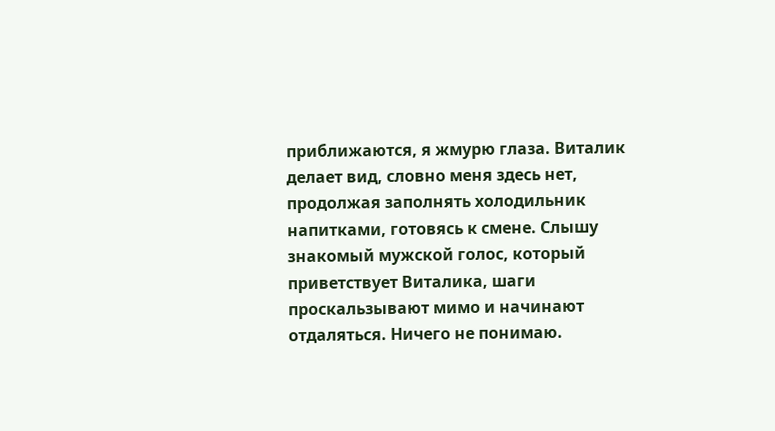приближаются, я жмурю глаза. Виталик делает вид, словно меня здесь нет, продолжая заполнять холодильник напитками, готовясь к смене. Слышу знакомый мужской голос, который приветствует Виталика, шаги проскальзывают мимо и начинают отдаляться. Ничего не понимаю.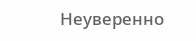Неуверенно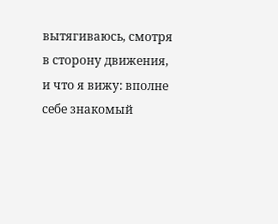вытягиваюсь, смотря в сторону движения, и что я вижу: вполне себе знакомый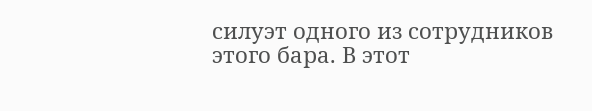силуэт одного из сотрудников этого бара. В этот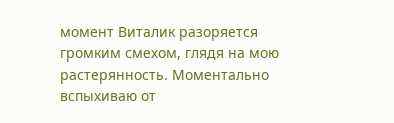момент Виталик разоряется громким смехом, глядя на мою растерянность. Моментально вспыхиваю от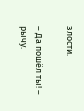злости.

– Да пошёл ты! – рычу.